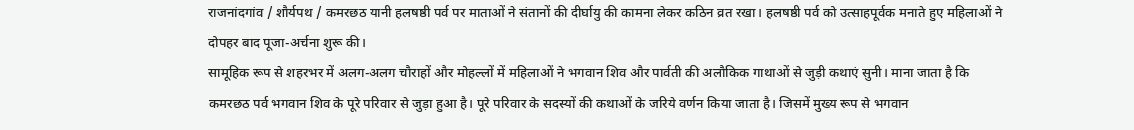राजनांदगांव / शौर्यपथ / कमरछठ यानी हलषष्ठी पर्व पर माताओं ने संतानों की दीर्घायु की कामना लेकर कठिन व्रत रखा। हलषष्ठी पर्व को उत्साहपूर्वक मनाते हुए महिलाओं ने दोपहर बाद पूजा-अर्चना शुरू की।
सामूहिक रूप से शहरभर में अलग-अलग चौराहों और मोहल्लों में महिलाओं ने भगवान शिव और पार्वती की अलौकिक गाथाओं से जुड़ी कथाएं सुनी। माना जाता है कि कमरछठ पर्व भगवान शिव के पूरे परिवार से जुड़ा हुआ है। पूरे परिवार के सदस्यों की कथाओं के जरिये वर्णन किया जाता है। जिसमें मुख्य रूप से भगवान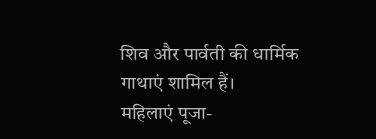शिव और पार्वती की धार्मिक गाथाएं शामिल हैं।
महिलाएं पूजा-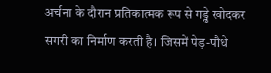अर्चना के दौरान प्रतिकात्मक रूप से गड्ढे खोदकर सगरी का निर्माण करती है। जिसमें पेड़-पौधे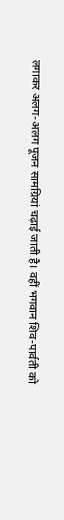लगाकर अलग-अलग पूजन सामग्रियां चढ़ाई जाती है। वहीं भगवान शिव-पार्वती को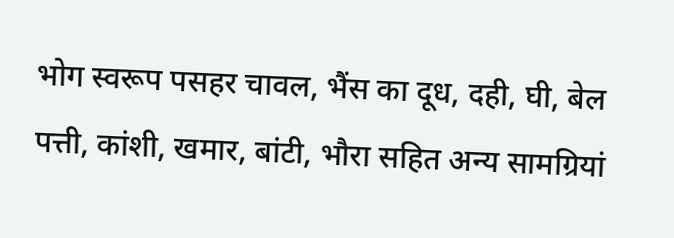भोग स्वरूप पसहर चावल, भैंस का दूध, दही, घी, बेल पत्ती, कांशी, खमार, बांटी, भौरा सहित अन्य सामग्रियां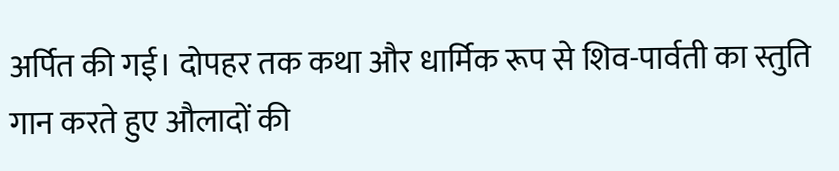अर्पित की गई। दोपहर तक कथा और धार्मिक रूप से शिव-पार्वती का स्तुति गान करते हुए औलादों की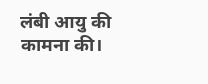लंबी आयु की कामना की।